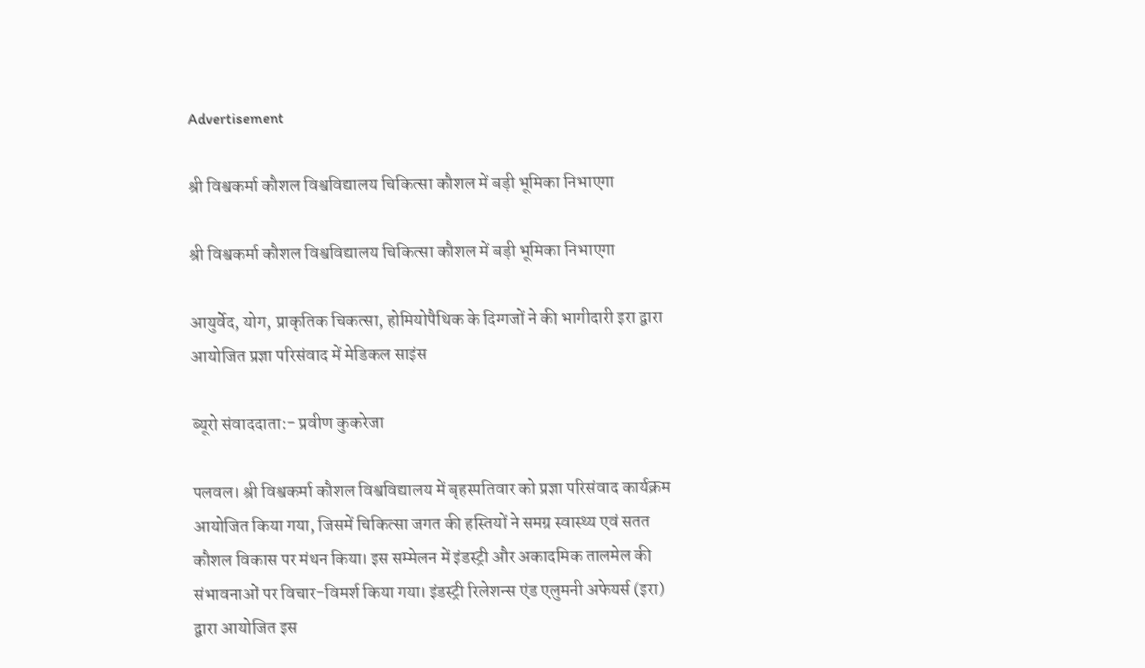Advertisement

श्री विश्वकर्मा कौशल विश्वविद्यालय चिकित्सा कौशल में बड़ी भूमिका निभाएगा

श्री विश्वकर्मा कौशल विश्वविद्यालय चिकित्सा कौशल में बड़ी भूमिका निभाएगा

आयुर्वेद, योग, प्राकृतिक चिकत्सा, होमियोपैथिक के दिग्गजों ने की भागीदारी इरा द्वारा आयोजित प्रज्ञा परिसंवाद में मेडिकल साइंस

ब्यूरो संवाददाता:- प्रवीण कुकरेजा

पलवल। श्री विश्वकर्मा कौशल विश्वविद्यालय में बृहस्पतिवार को प्रज्ञा परिसंवाद कार्यक्रम आयोजित किया गया, जिसमें चिकित्सा जगत की हस्तियों ने समग्र स्वास्थ्य एवं सतत कौशल विकास पर मंथन किया। इस सम्मेलन में इंडस्ट्री और अकादमिक तालमेल की संभावनाओं पर विचार-विमर्श किया गया। इंडस्ट्री रिलेशन्स एंड एलुमनी अफेयर्स (इरा) द्वारा आयोजित इस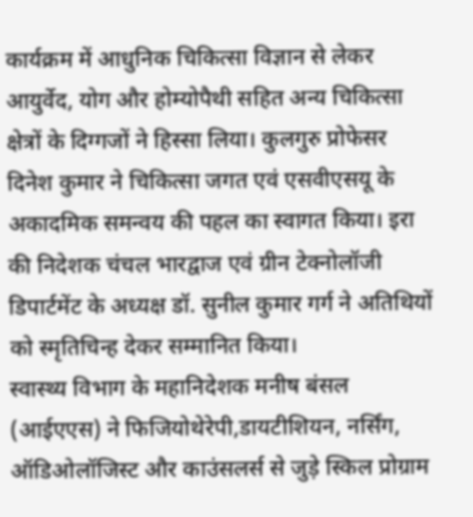कार्यक्रम में आधुनिक चिकित्सा विज्ञान से लेकर आयुर्वेद, योग और होम्योपैथी सहित अन्य चिकित्सा क्षेत्रों के दिग्गजों ने हिस्सा लिया। कुलगुरु प्रोफेसर दिनेश कुमार ने चिकित्सा जगत एवं एसवीएसयू के अकादमिक समन्वय की पहल का स्वागत किया। इरा की निदेशक चंचल भारद्वाज एवं ग्रीन टेक्नोलॉजी डिपार्टमेंट के अध्यक्ष डॉ. सुनील कुमार गर्ग ने अतिथियों को स्मृतिचिन्ह देकर सम्मानित किया।
स्वास्थ्य विभाग के महानिदेशक मनीष बंसल (आईएएस) ने फिजियोथेरेपी,डायटीशियन, नर्सिंग, ऑडिओलॉजिस्ट और काउंसलर्स से जुड़े स्किल प्रोग्राम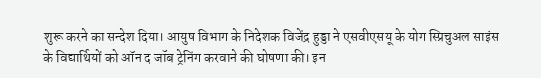शुरू करने का सन्देश दिया। आयुष विभाग के निदेशक विजेंद्र हुड्डा ने एसवीएसयू के योग स्प्रिचुअल साइंस के विद्यार्थियों को ऑन द जॉब ट्रेनिंग करवाने की घोषणा की। इन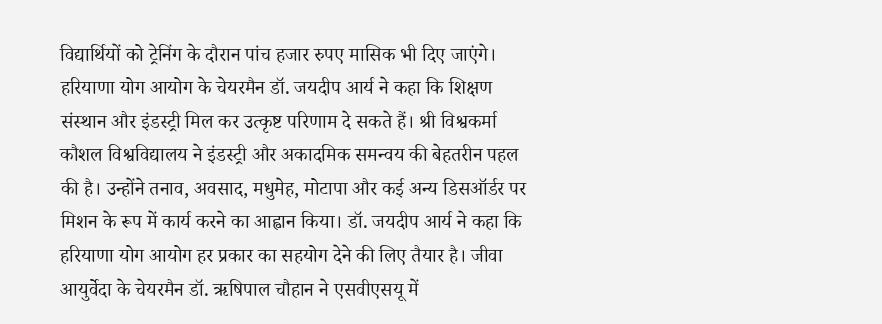विद्यार्थियों को ट्रेनिंग के दौरान पांच हजार रुपए मासिक भी दिए जाएंगे। हरियाणा योग आयोग के चेयरमैन डॉ. जयदीप आर्य ने कहा कि शिक्षण संस्थान और इंडस्ट्री मिल कर उत्कृष्ट परिणाम दे सकते हैं। श्री विश्वकर्मा कौशल विश्वविद्यालय ने इंडस्ट्री और अकादमिक समन्वय की बेहतरीन पहल की है। उन्होंने तनाव, अवसाद, मधुमेह, मोटापा और कई अन्य डिसऑर्डर पर मिशन के रूप में कार्य करने का आह्वान किया। डॉ. जयदीप आर्य ने कहा कि हरियाणा योग आयोग हर प्रकार का सहयोग देने की लिए तैयार है। जीवा आयुर्वेदा के चेयरमैन डॉ. ऋषिपाल चौहान ने एसवीएसयू में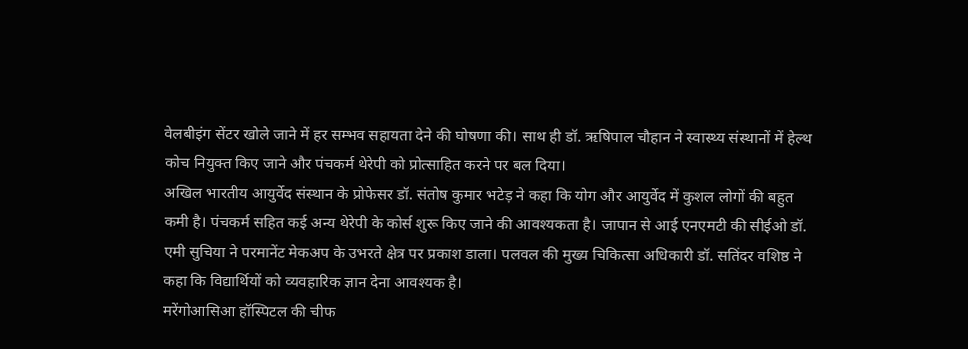वेलबीइंग सेंटर खोले जाने में हर सम्भव सहायता देने की घोषणा की। साथ ही डॉ. ऋषिपाल चौहान ने स्वास्थ्य संस्थानों में हेल्थ कोच नियुक्त किए जाने और पंचकर्म थेरेपी को प्रोत्साहित करने पर बल दिया।
अखिल भारतीय आयुर्वेद संस्थान के प्रोफेसर डॉ. संतोष कुमार भटेड़ ने कहा कि योग और आयुर्वेद में कुशल लोगों की बहुत कमी है। पंचकर्म सहित कई अन्य थेरेपी के कोर्स शुरू किए जाने की आवश्यकता है। जापान से आई एनएमटी की सीईओ डॉ. एमी सुचिया ने परमानेंट मेकअप के उभरते क्षेत्र पर प्रकाश डाला। पलवल की मुख्य चिकित्सा अधिकारी डॉ. सतिंदर वशिष्ठ ने कहा कि विद्यार्थियों को व्यवहारिक ज्ञान देना आवश्यक है।
मरेंगोआसिआ हॉस्पिटल की चीफ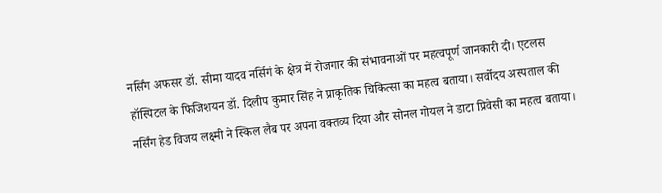नर्सिंग अफसर डॉ. सीमा यादव नर्सिगं के क्षेत्र में रोजगार की संभावनाओं पर महत्वपूर्ण जानकारी दी। एटलस हॉस्पिटल के फिजिशयन डॉ. दिलीप कुमार सिंह ने प्राकृतिक चिकित्सा का महत्व बताया। सर्वोदय अस्पताल की नर्सिंग हेड विजय लक्ष्मी ने स्किल लैब पर अपना वक्तव्य दिया और सोनल गोयल ने डाटा प्रिवेसी का महत्व बताया।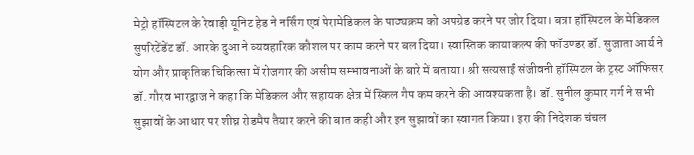मेट्रो हॉस्पिटल के रेवाड़ी यूनिट हेड ने नर्सिंग एवं पेरामेडिकल के पाठ्यक्रम को अपग्रेड करने पर जोर दिया। बत्रा हॉस्पिटल के मेडिकल सुपरिटेंडेंट डॉ. आरके दुआ ने व्यवहारिक कौशल पर काम करने पर बल दिया। स्वास्तिक कायाकल्प की फॉउण्डर डॉ. सुजाता आर्य ने योग और प्राकृतिक चिकित्सा में रोजगार की असीम सम्भावनाओं के बारे में बताया। श्री सत्यसाईं संजीवनी हॉस्पिटल के ट्रस्ट ऑफिसर डॉ. गौरव भारद्वाज ने कहा कि मेडिकल और सहायक क्षेत्र में स्किल गैप कम करने की आवश्यकता है। डॉ. सुनील कुमार गर्ग ने सभी सुझावों के आधार पर शीघ्र रोडमैप तैयार करने की बात कही और इन सुझावों का स्वागत किया। इरा की निदेशक चंचल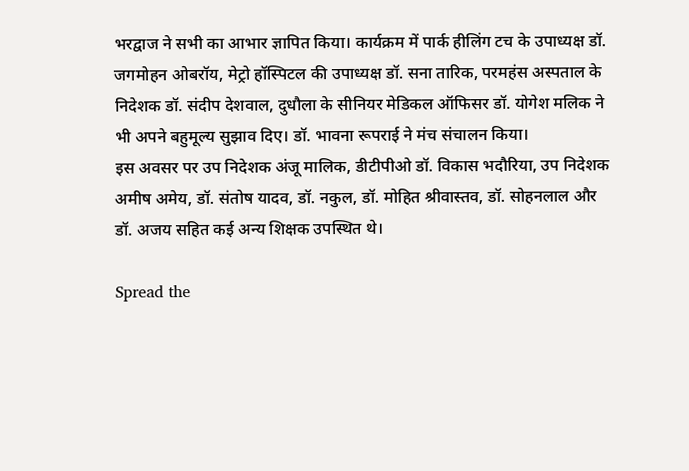भरद्वाज ने सभी का आभार ज्ञापित किया। कार्यक्रम में पार्क हीलिंग टच के उपाध्यक्ष डॉ. जगमोहन ओबरॉय, मेट्रो हॉस्पिटल की उपाध्यक्ष डॉ. सना तारिक, परमहंस अस्पताल के निदेशक डॉ. संदीप देशवाल, दुधौला के सीनियर मेडिकल ऑफिसर डॉ. योगेश मलिक ने भी अपने बहुमूल्य सुझाव दिए। डॉ. भावना रूपराई ने मंच संचालन किया।
इस अवसर पर उप निदेशक अंजू मालिक, डीटीपीओ डॉ. विकास भदौरिया, उप निदेशक अमीष अमेय, डॉ. संतोष यादव, डॉ. नकुल, डॉ. मोहित श्रीवास्तव, डॉ. सोहनलाल और डॉ. अजय सहित कई अन्य शिक्षक उपस्थित थे।

Spread the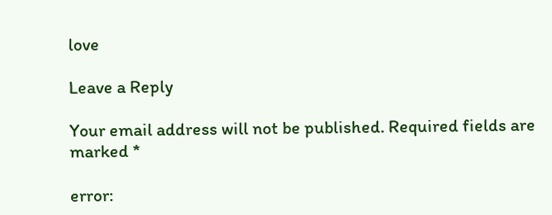love

Leave a Reply

Your email address will not be published. Required fields are marked *

error: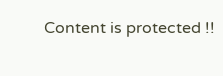Content is protected !!